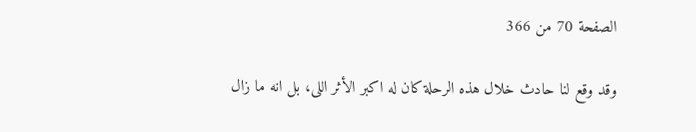الصفحة 70 من 366

وقد وقع لنا حادث خلال هذه الرحلة كان له اكبر الأثر اللى، بل انه ما زال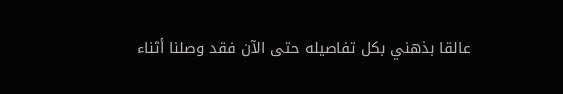عالقا بذهني بكل تفاصيله حتى الآن فقد وصلنا أثناء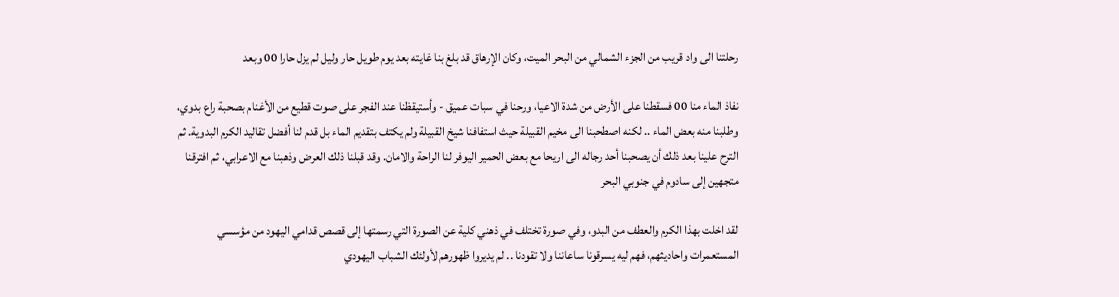رحلتنا الى واد قريب من الجزء الشمالي من البحر الميت، وكان الإرهاق قد بلغ بنا غايته بعد يوم طويل حار وليل لم يزل حارا 00 وبعد

نفاذ الماء منا 00 فسقطنا على الأرض من شدة الاعيا، ورحنا في سبات عميق - وأستيقظنا عند الفجر على صوت قطيع من الأغنام بصحبة راع بدوي، وطلبنا منه بعض الماء .. لكنه اصطحبنا الى مخيم القبيلة حيث استفافنا شيخ القبيلة ولم يكتف بتقديم الماء بل قدم لنا أفضل تقاليد الكرم البدوية. ثم الترح علينا بعد ذلك أن يصحبنا أحد رجاله الى اريحا مع بعض الحمير اليوفر لنا الراحة والامان. وقد قبلنا ذلك العرض وذهبنا مع الاعرابي، ثم افترقنا متجهين إلى سادوم في جنوبي البحر

لقد اخلت بهذا الكرم والعطف من البدو، وفي صورة تختلف في ذهني كلية عن الصورة التي رسمتها إلى قصص قدامي اليهود من مؤسسي المستعمرات واحاديثهم، فهم ليه يسرقونا ساعاننا ولا تقودنا .. لم يديروا ظهورهم لأولئك الشباب اليهودي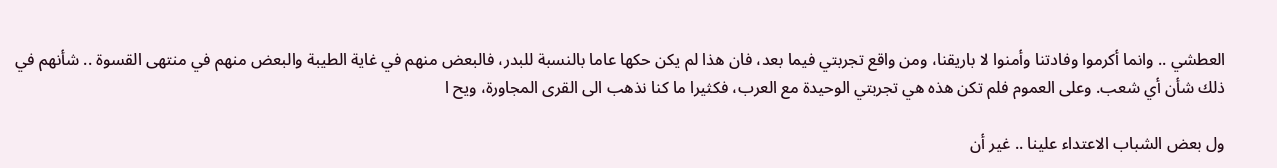العطشي .. وانما أكرموا وفادتنا وأمنوا لا باريقنا، ومن واقع تجربتي فيما بعد، فان هذا لم يكن حكها عاما بالنسبة للبدر، فالبعض منهم في غاية الطيبة والبعض منهم في منتهى القسوة .. شأنهم في ذلك شأن أي شعب. وعلى العموم فلم تكن هذه هي تجربتي الوحيدة مع العرب، فكثيرا ما كنا نذهب الى القرى المجاورة، ويح ا

ول بعض الشباب الاعتداء علينا .. غير أن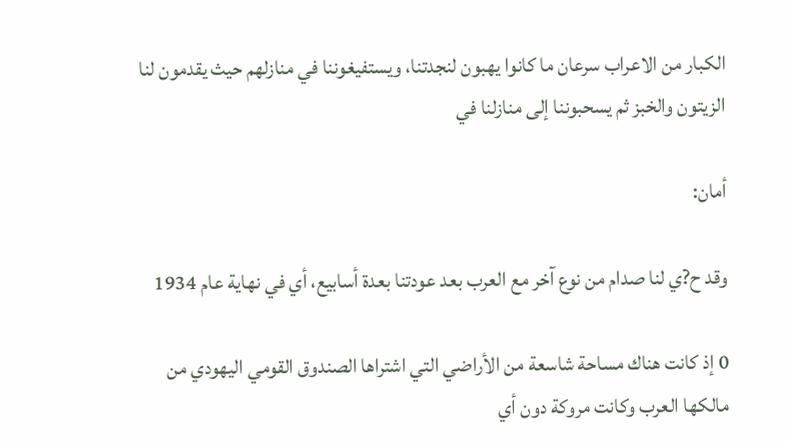الكبار من الاعراب سرعان ما كانوا يهبون لنجدتنا، ويستفيغوننا في منازلهم حيث يقدمون لنا الزيتون والخبز ثم يسحبوننا إلى منازلنا في

أمان:

وقد ح?ي لنا صدام من نوع آخر مع العرب بعد عودتنا بعدة أسابيع، أي في نهاية عام 1934

0 إذ كانت هناك مساحة شاسعة من الأراضي التي اشتراها الصندوق القومي اليهودي من مالكها العرب وكانت مروكة دون أي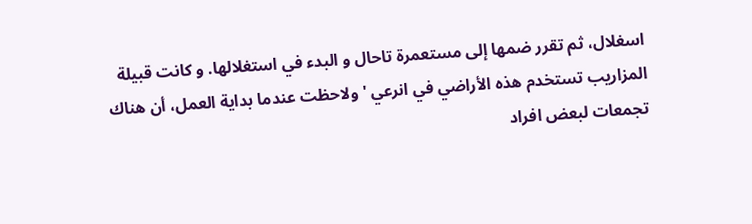اسغلال، ثم تقرر ضمها إلى مستعمرة تاحال و البدء في استغلالها. و كانت قبيلة المزاريب تستخدم هذه الأراضي في انرعي ' ولاحظت عندما بداية العمل، أن هناك تجمعات لبعض افراد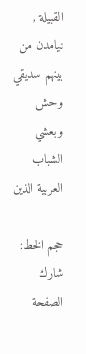القبيلة , نيامدن من بينهم سديقي وحش وبعشي الشباب العربية الذين

حجم الخط:
شارك الصفحة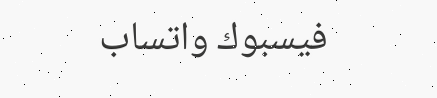فيسبوك واتساب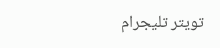تويتر تليجرام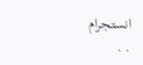انستجرام
. .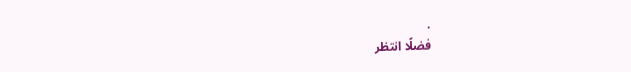.
فضلًا انتظر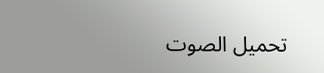تحميل الصوت